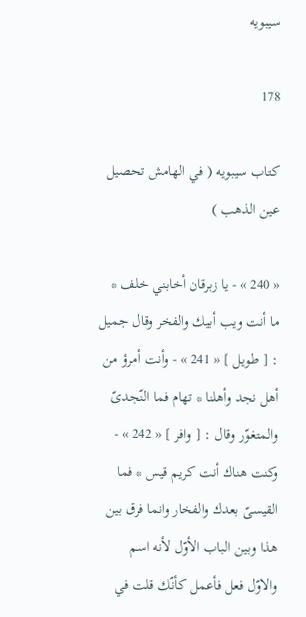سيبويه

178

كتاب سيبويه ( في الهامش تحصيل عين الذهب )

« 240 » - يا زبرقان أخابني خلف * ما أنت ويب أبيك والفخر وقال جميل : [ طويل ] « 241 » - وأنت أمرؤ من أهل نجد وأهلنا * تهام فما النّجدىّ والمتغوّر وقال : [ وافر ] « 242 » - وكنت هناك أنت كريم قيس * فما القيسىّ بعدك والفخار وانما فرق بين هذا وبين الباب الأوّل لأنه اسم والاوّل فعل فأعمل كأنّك قلت في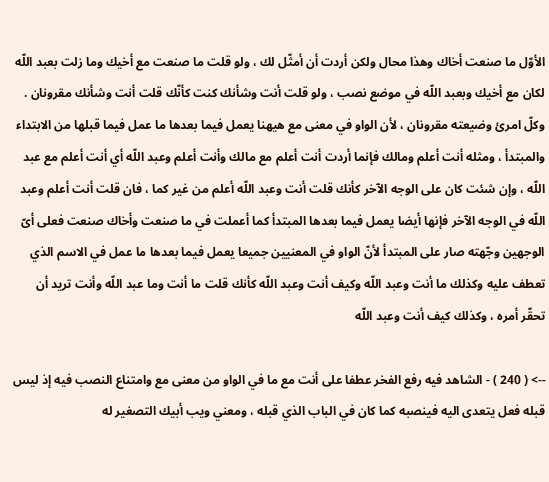الأوّل ما صنعت أخاك وهذا محال ولكن أردت أن أمثّل لك ، ولو قلت ما صنعت مع أخيك وما زلت بعبد اللّه لكان مع أخيك وبعبد اللّه في موضع نصب ، ولو قلت أنت وشأنك كنت كأنّك قلت أنت وشأنك مقرونان . وكلّ امرئ وضيعته مقرونان ، لأن الواو في معنى مع هيهنا يعمل فيما بعدها ما عمل فيما قبلها من الابتداء والمبتدأ ، ومثله أنت أعلم ومالك فإنما أردت أنت أعلم مع مالك وأنت أعلم وعبد اللّه أي أنت أعلم مع عبد اللّه ، وإن شئت كان على الوجه الآخر كأنك قلت أنت وعبد اللّه أعلم من غير كما ، فان قلت أنت أعلم وعبد اللّه في الوجه الآخر فإنها أيضا يعمل فيما بعدها المبتدأ كما أعملت في ما صنعت وأخاك صنعت فعلى أىّ الوجهين وجّهته صار على المبتدأ لأنّ الواو في المعنيين جميعا يعمل فيما بعدها ما عمل في الاسم الذي تعطف عليه وكذلك ما أنت وعبد اللّه وكيف أنت وعبد اللّه كأنك قلت ما أنت وما عبد اللّه وأنت تريد أن تحقّر أمره ، وكذلك كيف أنت وعبد اللّه

--> ( 240 ) - الشاهد فيه رفع الفخر عطفا على أنت مع ما في الواو من معنى مع وامتناع النصب فيه إذ ليس قبله فعل يتعدى اليه فينصبه كما كان في الباب الذي قبله ، ومعني ويب أبيك التصغير له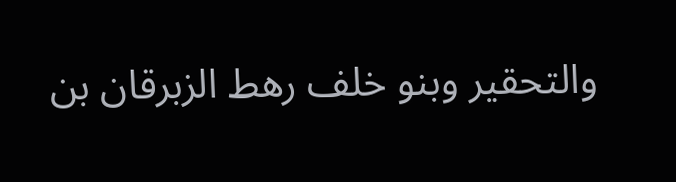والتحقير وبنو خلف رهط الزبرقان بن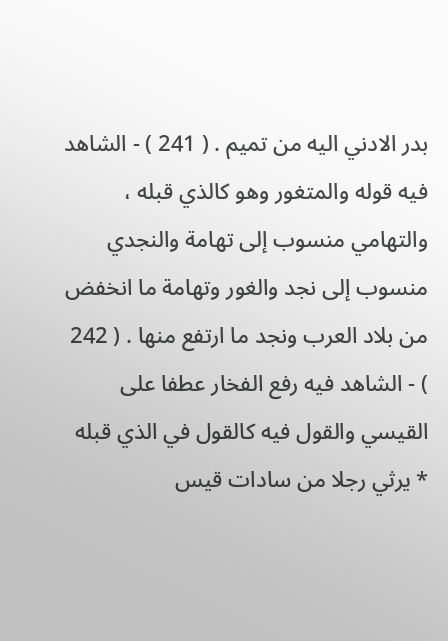بدر الادني اليه من تميم . ( 241 ) - الشاهد فيه قوله والمتغور وهو كالذي قبله ، والتهامي منسوب إلى تهامة والنجدي منسوب إلى نجد والغور وتهامة ما انخفض من بلاد العرب ونجد ما ارتفع منها . ( 242 ) - الشاهد فيه رفع الفخار عطفا على القيسي والقول فيه كالقول في الذي قبله * يرثي رجلا من سادات قيس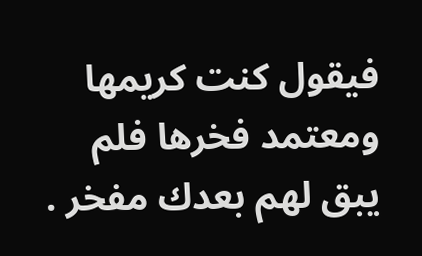فيقول كنت كريمها ومعتمد فخرها فلم يبق لهم بعدك مفخر .